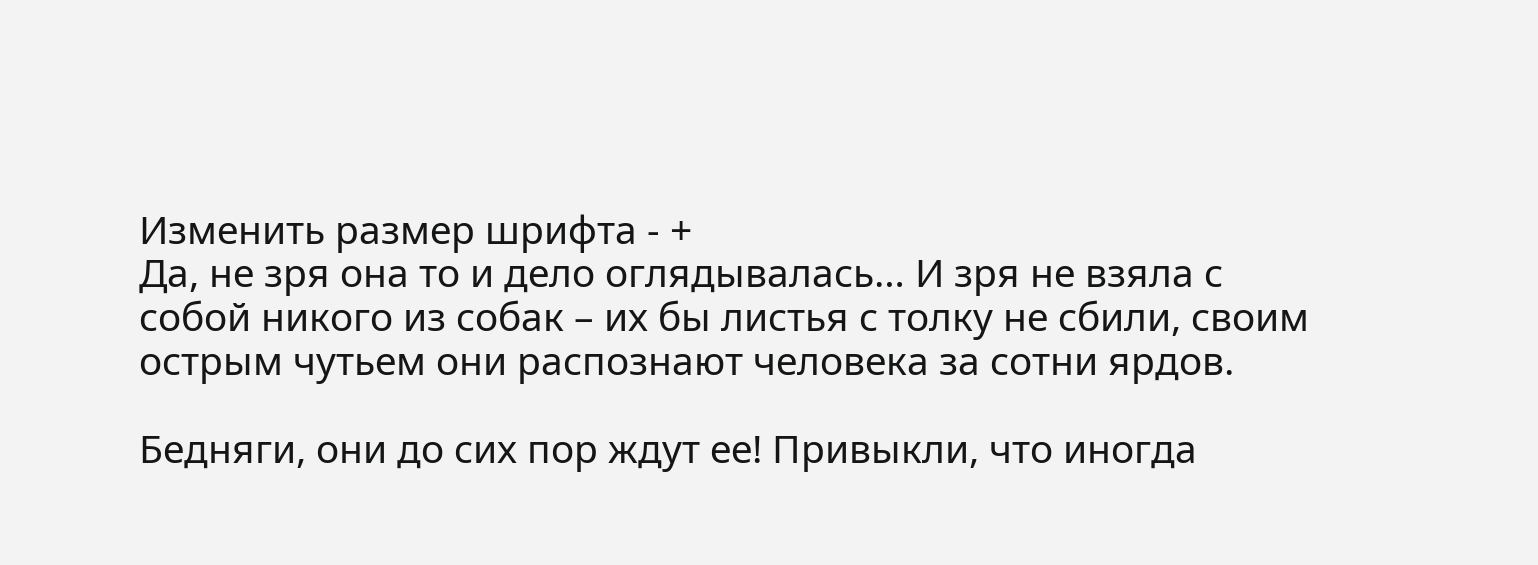Изменить размер шрифта - +
Да, не зря она то и дело оглядывалась… И зря не взяла с собой никого из собак – их бы листья с толку не сбили, своим острым чутьем они распознают человека за сотни ярдов.

Бедняги, они до сих пор ждут ее! Привыкли, что иногда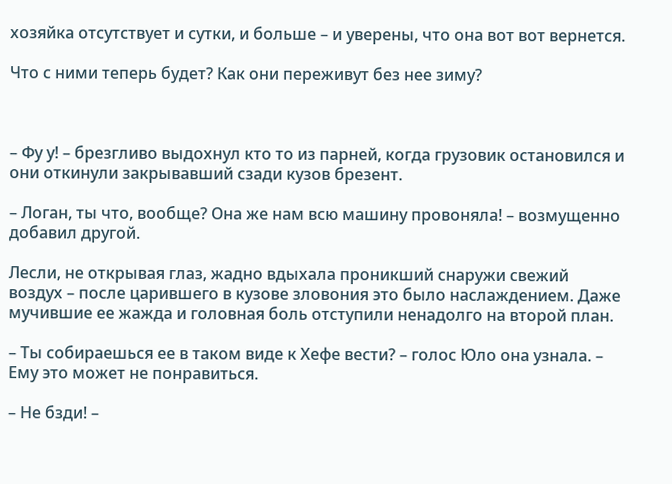хозяйка отсутствует и сутки, и больше – и уверены, что она вот вот вернется.

Что с ними теперь будет? Как они переживут без нее зиму?



– Фу у! – брезгливо выдохнул кто то из парней, когда грузовик остановился и они откинули закрывавший сзади кузов брезент.

– Логан, ты что, вообще? Она же нам всю машину провоняла! – возмущенно добавил другой.

Лесли, не открывая глаз, жадно вдыхала проникший снаружи свежий воздух – после царившего в кузове зловония это было наслаждением. Даже мучившие ее жажда и головная боль отступили ненадолго на второй план.

– Ты собираешься ее в таком виде к Хефе вести? – голос Юло она узнала. – Ему это может не понравиться.

– Не бзди! –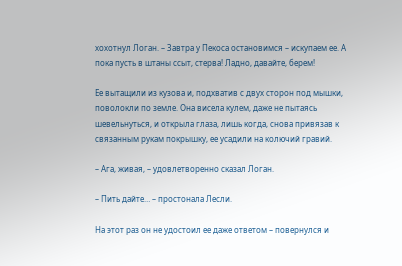хохотнул Логан. – Завтра у Пекоса остановимся – искупаем ее. А пока пусть в штаны ссыт, стерва! Ладно, давайте, берем!

Ее вытащили из кузова и, подхватив с двух сторон под мышки, поволокли по земле. Она висела кулем, даже не пытаясь шевельнуться, и открыла глаза, лишь когда, снова привязав к связанным рукам покрышку, ее усадили на колючий гравий.

– Ага, живая, – удовлетворенно сказал Логан.

– Пить дайте… – простонала Лесли.

На этот раз он не удостоил ее даже ответом – повернулся и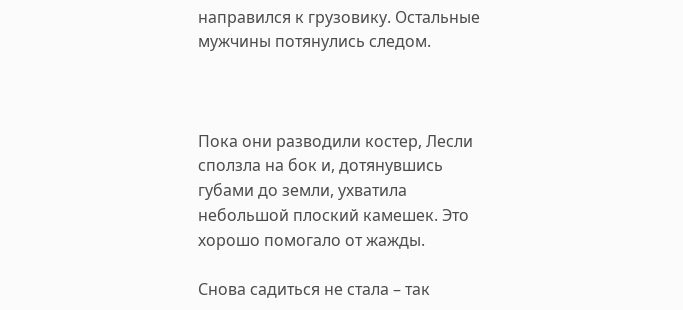направился к грузовику. Остальные мужчины потянулись следом.



Пока они разводили костер, Лесли сползла на бок и, дотянувшись губами до земли, ухватила небольшой плоский камешек. Это хорошо помогало от жажды.

Снова садиться не стала – так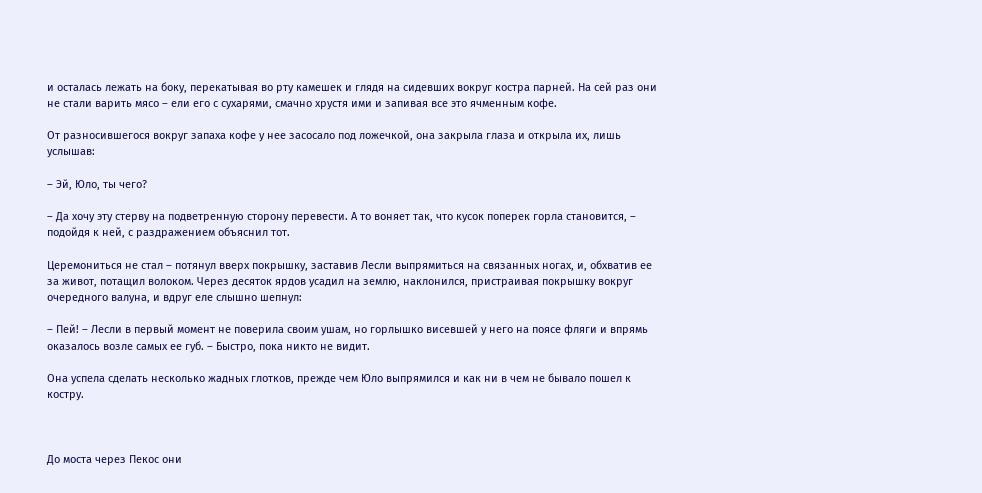и осталась лежать на боку, перекатывая во рту камешек и глядя на сидевших вокруг костра парней. На сей раз они не стали варить мясо – ели его с сухарями, смачно хрустя ими и запивая все это ячменным кофе.

От разносившегося вокруг запаха кофе у нее засосало под ложечкой, она закрыла глаза и открыла их, лишь услышав:

– Эй, Юло, ты чего?

– Да хочу эту стерву на подветренную сторону перевести. А то воняет так, что кусок поперек горла становится, – подойдя к ней, с раздражением объяснил тот.

Церемониться не стал – потянул вверх покрышку, заставив Лесли выпрямиться на связанных ногах, и, обхватив ее за живот, потащил волоком. Через десяток ярдов усадил на землю, наклонился, пристраивая покрышку вокруг очередного валуна, и вдруг еле слышно шепнул:

– Пей! – Лесли в первый момент не поверила своим ушам, но горлышко висевшей у него на поясе фляги и впрямь оказалось возле самых ее губ. – Быстро, пока никто не видит.

Она успела сделать несколько жадных глотков, прежде чем Юло выпрямился и как ни в чем не бывало пошел к костру.



До моста через Пекос они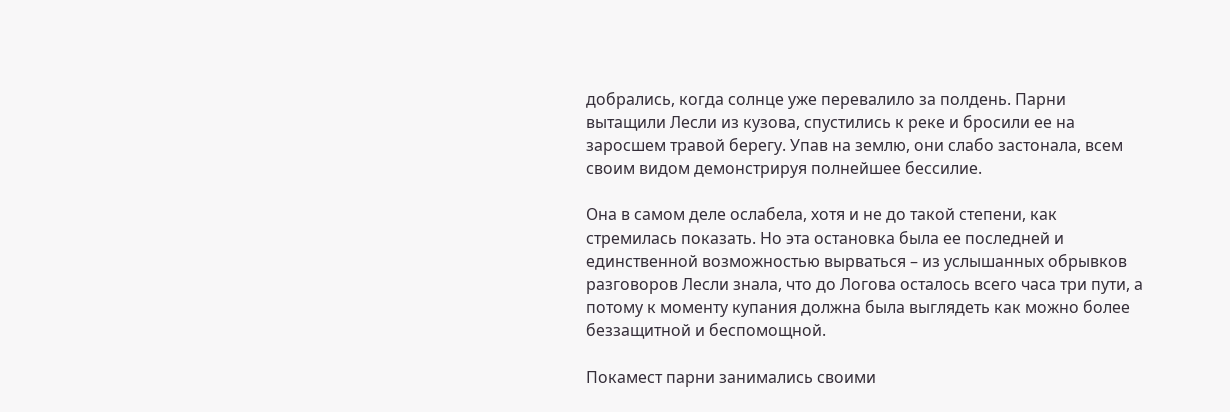добрались, когда солнце уже перевалило за полдень. Парни вытащили Лесли из кузова, спустились к реке и бросили ее на заросшем травой берегу. Упав на землю, они слабо застонала, всем своим видом демонстрируя полнейшее бессилие.

Она в самом деле ослабела, хотя и не до такой степени, как стремилась показать. Но эта остановка была ее последней и единственной возможностью вырваться – из услышанных обрывков разговоров Лесли знала, что до Логова осталось всего часа три пути, а потому к моменту купания должна была выглядеть как можно более беззащитной и беспомощной.

Покамест парни занимались своими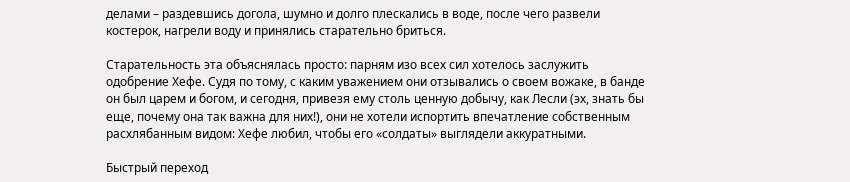делами – раздевшись догола, шумно и долго плескались в воде, после чего развели костерок, нагрели воду и принялись старательно бриться.

Старательность эта объяснялась просто: парням изо всех сил хотелось заслужить одобрение Хефе. Судя по тому, с каким уважением они отзывались о своем вожаке, в банде он был царем и богом, и сегодня, привезя ему столь ценную добычу, как Лесли (эх, знать бы еще, почему она так важна для них!), они не хотели испортить впечатление собственным расхлябанным видом: Хефе любил, чтобы его «солдаты» выглядели аккуратными.

Быстрый переход